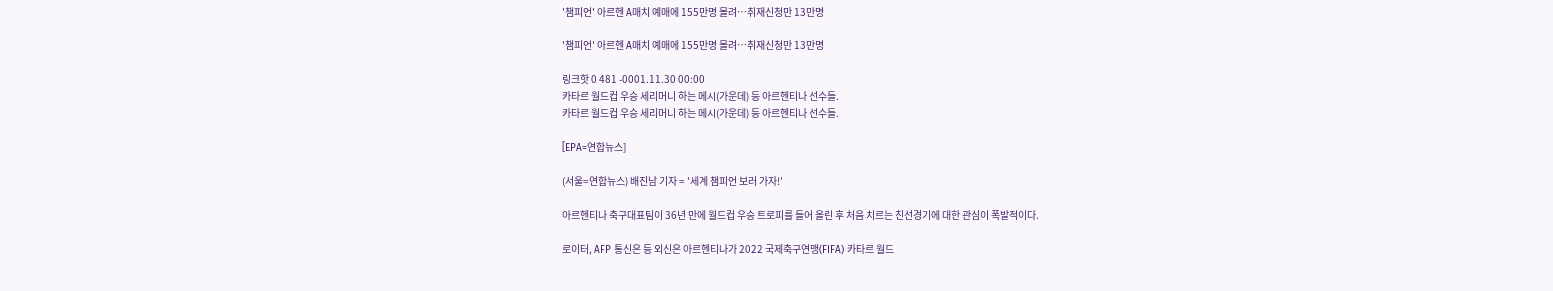'챔피언' 아르헨 A매치 예매에 155만명 몰려…취재신청만 13만명

'챔피언' 아르헨 A매치 예매에 155만명 몰려…취재신청만 13만명

링크핫 0 481 -0001.11.30 00:00
카타르 월드컵 우승 세리머니 하는 메시(가운데) 등 아르헨티나 선수들.
카타르 월드컵 우승 세리머니 하는 메시(가운데) 등 아르헨티나 선수들.

[EPA=연합뉴스]

(서울=연합뉴스) 배진남 기자 = '세계 챔피언 보러 가자!'

아르헨티나 축구대표팀이 36년 만에 월드컵 우승 트로피를 들어 올린 후 처음 치르는 친선경기에 대한 관심이 폭발적이다.

로이터, AFP 통신은 등 외신은 아르헨티나가 2022 국제축구연맹(FIFA) 카타르 월드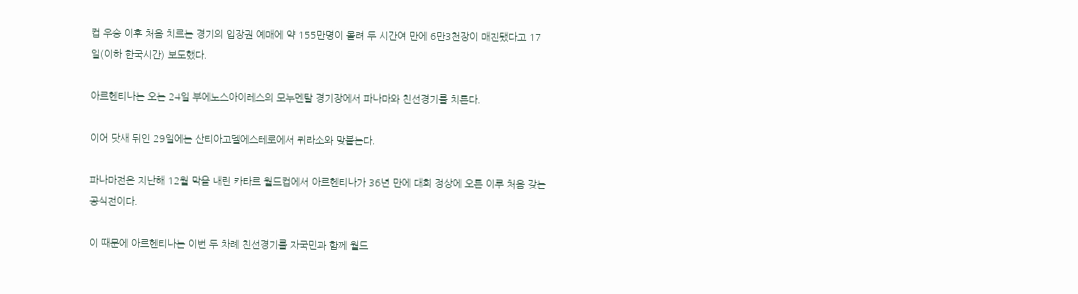컵 우승 이후 처음 치르는 경기의 입장권 예매에 약 155만명이 몰려 두 시간여 만에 6만3천장이 매진됐다고 17일(이하 한국시간) 보도했다.

아르헨티나는 오는 24일 부에노스아이레스의 모누멘탈 경기장에서 파나마와 친선경기를 치른다.

이어 닷새 뒤인 29일에는 산티아고델에스테로에서 퀴라소와 맞붙는다.

파나마전은 지난해 12월 막을 내린 카타르 월드컵에서 아르헨티나가 36년 만에 대회 정상에 오른 이루 처음 갖는 공식전이다.

이 때문에 아르헨티나는 이번 두 차례 친선경기를 자국민과 함께 월드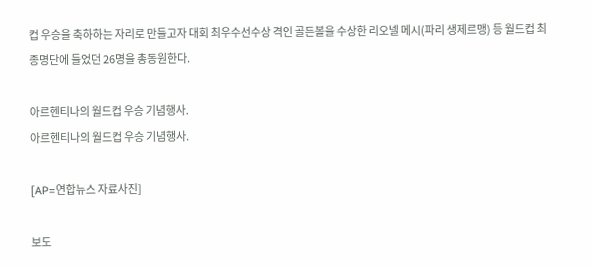컵 우승을 축하하는 자리로 만들고자 대회 최우수선수상 격인 골든볼을 수상한 리오넬 메시(파리 생제르맹) 등 월드컵 최종명단에 들었던 26명을 총동원한다.

아르헨티나의 월드컵 우승 기념행사.
아르헨티나의 월드컵 우승 기념행사.

[AP=연합뉴스 자료사진]

보도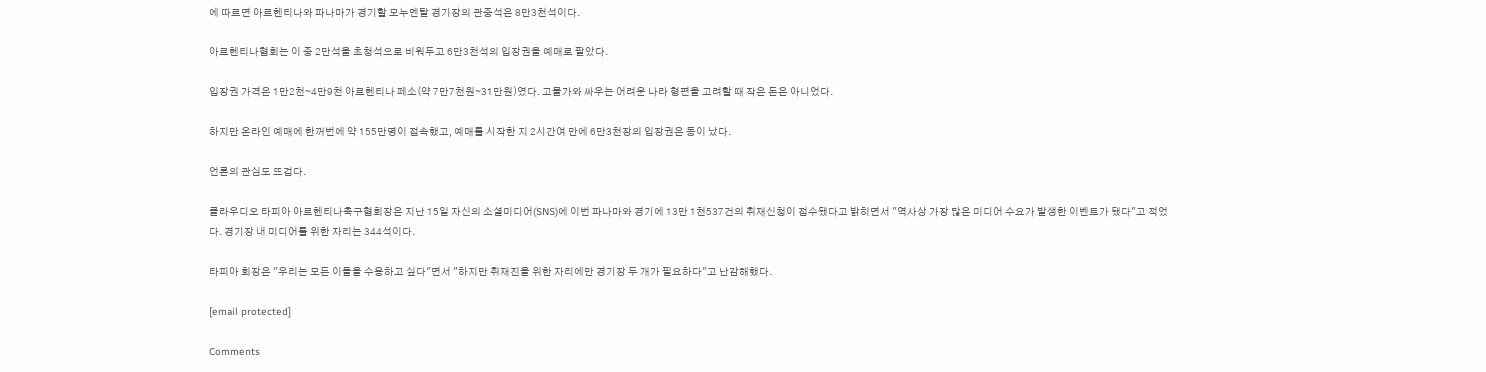에 따르면 아르헨티나와 파나마가 경기할 모누멘탈 경기장의 관중석은 8만3천석이다.

아르헨티나협회는 이 중 2만석을 초청석으로 비워두고 6만3천석의 입장권을 예매로 팔았다.

입장권 가격은 1만2천∼4만9천 아르헨티나 페소(약 7만7천원∼31만원)였다. 고물가와 싸우는 어려운 나라 형편을 고려할 때 작은 돈은 아니었다.

하지만 온라인 예매에 한꺼번에 약 155만명이 접속했고, 예매를 시작한 지 2시간여 만에 6만3천장의 입장권은 동이 났다.

언론의 관심도 뜨겁다.

클라우디오 타피아 아르헨티나축구협회장은 지난 15일 자신의 소셜미디어(SNS)에 이번 파나마와 경기에 13만 1천537건의 취재신청이 접수됐다고 밝히면서 "역사상 가장 많은 미디어 수요가 발생한 이벤트가 됐다"고 적었다. 경기장 내 미디어를 위한 자리는 344석이다.

타피아 회장은 "우리는 모든 이들을 수용하고 싶다"면서 "하지만 취재진을 위한 자리에만 경기장 두 개가 필요하다"고 난감해했다.

[email protected]

Comments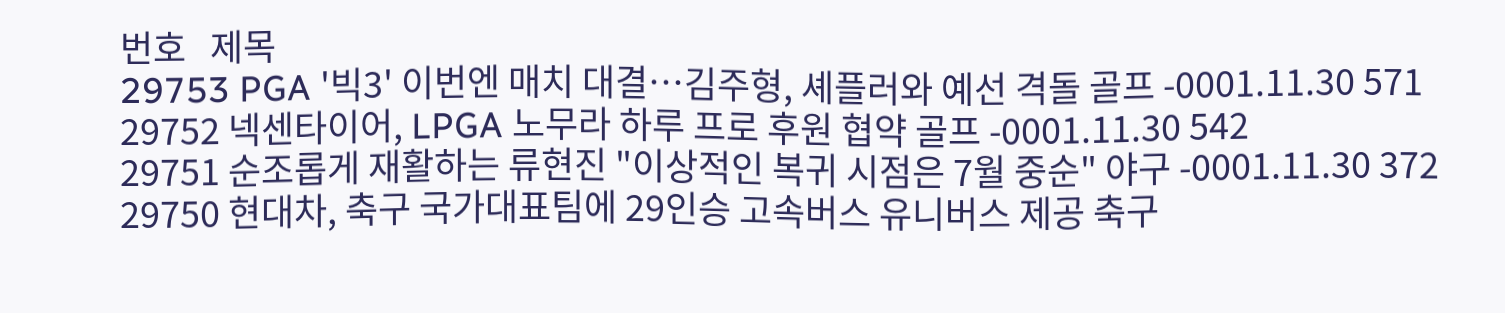번호   제목
29753 PGA '빅3' 이번엔 매치 대결…김주형, 셰플러와 예선 격돌 골프 -0001.11.30 571
29752 넥센타이어, LPGA 노무라 하루 프로 후원 협약 골프 -0001.11.30 542
29751 순조롭게 재활하는 류현진 "이상적인 복귀 시점은 7월 중순" 야구 -0001.11.30 372
29750 현대차, 축구 국가대표팀에 29인승 고속버스 유니버스 제공 축구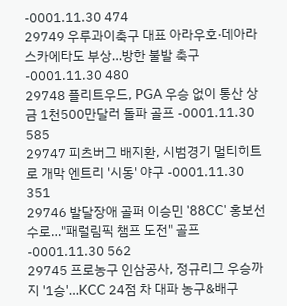-0001.11.30 474
29749 우루과이축구 대표 아라우호·데아라스카에타도 부상…방한 불발 축구 -0001.11.30 480
29748 플리트우드, PGA 우승 없이 통산 상금 1천500만달러 돌파 골프 -0001.11.30 585
29747 피츠버그 배지환, 시범경기 멀티히트로 개막 엔트리 '시동' 야구 -0001.11.30 351
29746 발달장애 골퍼 이승민 '88CC' 홍보선수로…"패럴림픽 챔프 도전" 골프 -0001.11.30 562
29745 프로농구 인삼공사, 정규리그 우승까지 '1승'…KCC 24점 차 대파 농구&배구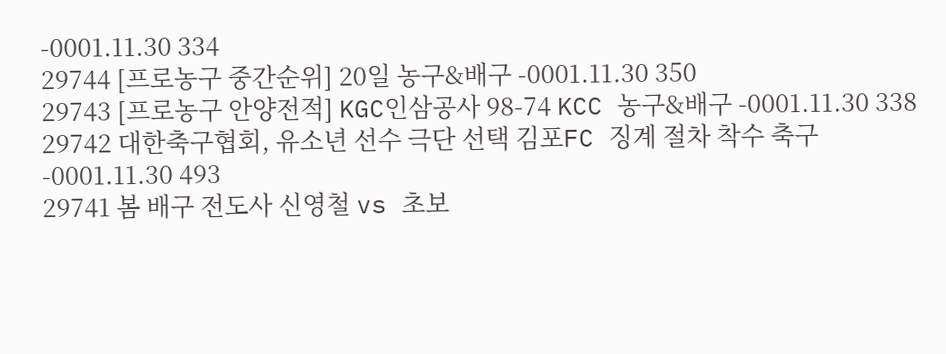-0001.11.30 334
29744 [프로농구 중간순위] 20일 농구&배구 -0001.11.30 350
29743 [프로농구 안양전적] KGC인삼공사 98-74 KCC 농구&배구 -0001.11.30 338
29742 대한축구협회, 유소년 선수 극단 선택 김포FC 징계 절차 착수 축구 -0001.11.30 493
29741 봄 배구 전도사 신영철 vs 초보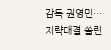감독 권영민…지략대결 쏠린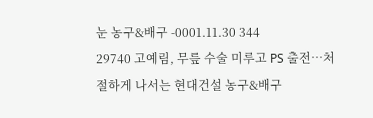눈 농구&배구 -0001.11.30 344
29740 고예림, 무릎 수술 미루고 PS 출전…처절하게 나서는 현대건설 농구&배구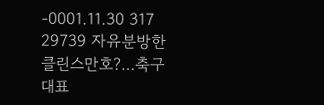-0001.11.30 317
29739 자유분방한 클린스만호?…축구 대표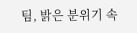팀, 밝은 분위기 속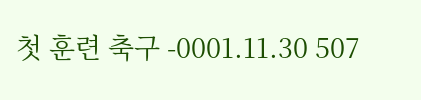첫 훈련 축구 -0001.11.30 507